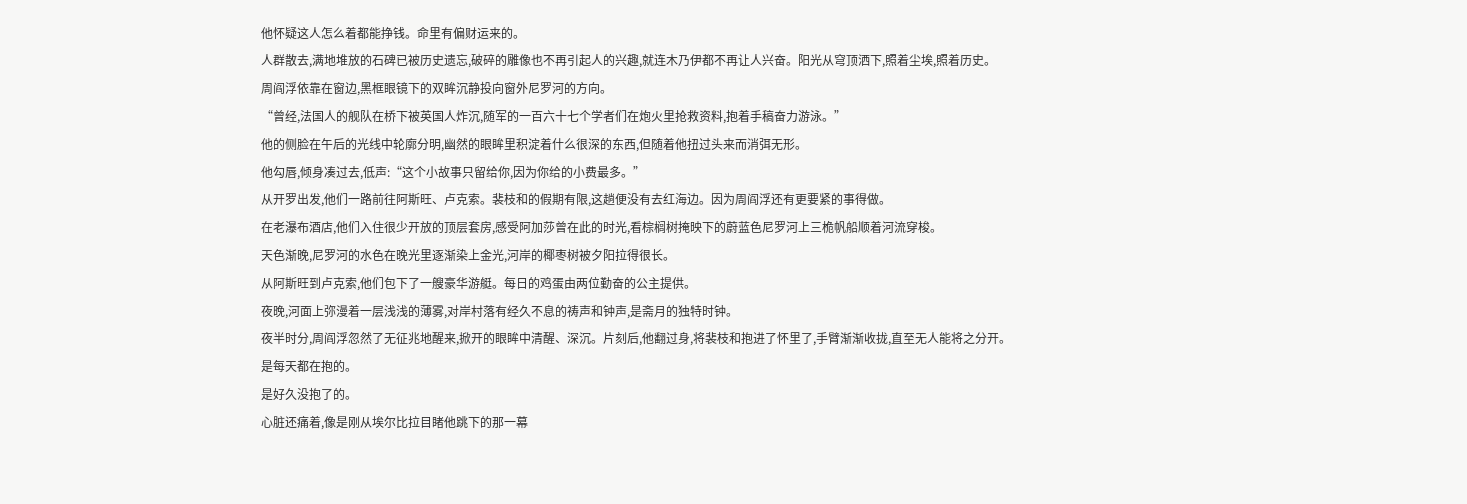他怀疑这人怎么着都能挣钱。命里有偏财运来的。
人群散去,满地堆放的石碑已被历史遗忘,破碎的雕像也不再引起人的兴趣,就连木乃伊都不再让人兴奋。阳光从穹顶洒下,照着尘埃,照着历史。
周阎浮依靠在窗边,黑框眼镜下的双眸沉静投向窗外尼罗河的方向。
“曾经,法国人的舰队在桥下被英国人炸沉,随军的一百六十七个学者们在炮火里抢救资料,抱着手稿奋力游泳。”
他的侧脸在午后的光线中轮廓分明,幽然的眼眸里积淀着什么很深的东西,但随着他扭过头来而消弭无形。
他勾唇,倾身凑过去,低声:“这个小故事只留给你,因为你给的小费最多。”
从开罗出发,他们一路前往阿斯旺、卢克索。裴枝和的假期有限,这趟便没有去红海边。因为周阎浮还有更要紧的事得做。
在老瀑布酒店,他们入住很少开放的顶层套房,感受阿加莎曾在此的时光,看棕榈树掩映下的蔚蓝色尼罗河上三桅帆船顺着河流穿梭。
天色渐晚,尼罗河的水色在晚光里逐渐染上金光,河岸的椰枣树被夕阳拉得很长。
从阿斯旺到卢克索,他们包下了一艘豪华游艇。每日的鸡蛋由两位勤奋的公主提供。
夜晚,河面上弥漫着一层浅浅的薄雾,对岸村落有经久不息的祷声和钟声,是斋月的独特时钟。
夜半时分,周阎浮忽然了无征兆地醒来,掀开的眼眸中清醒、深沉。片刻后,他翻过身,将裴枝和抱进了怀里了,手臂渐渐收拢,直至无人能将之分开。
是每天都在抱的。
是好久没抱了的。
心脏还痛着,像是刚从埃尔比拉目睹他跳下的那一幕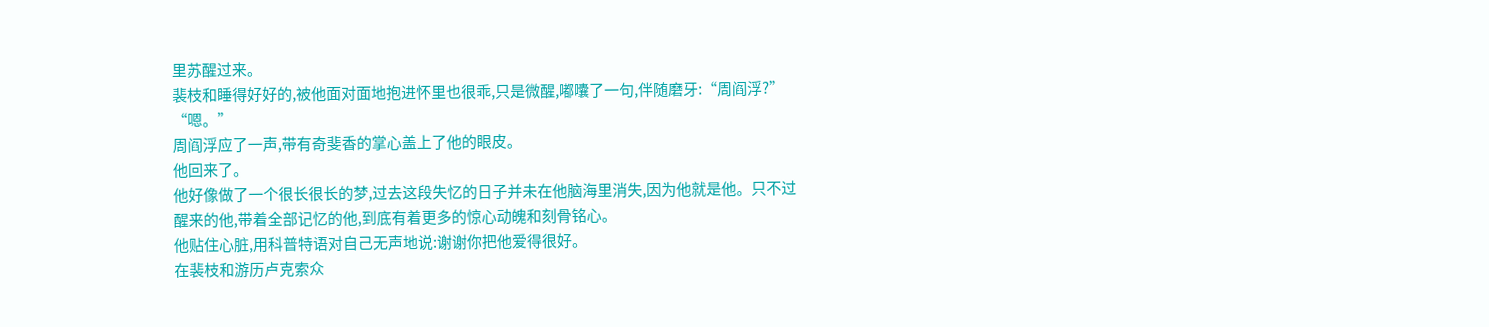里苏醒过来。
裴枝和睡得好好的,被他面对面地抱进怀里也很乖,只是微醒,嘟囔了一句,伴随磨牙:“周阎浮?”
“嗯。”
周阎浮应了一声,带有奇斐香的掌心盖上了他的眼皮。
他回来了。
他好像做了一个很长很长的梦,过去这段失忆的日子并未在他脑海里消失,因为他就是他。只不过醒来的他,带着全部记忆的他,到底有着更多的惊心动魄和刻骨铭心。
他贴住心脏,用科普特语对自己无声地说:谢谢你把他爱得很好。
在裴枝和游历卢克索众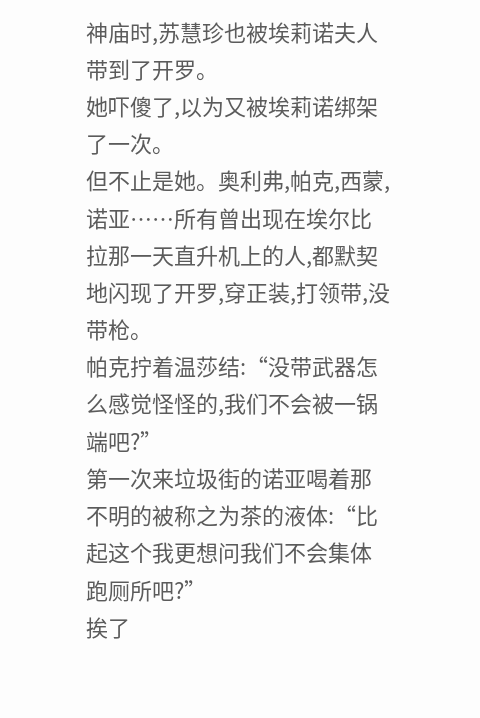神庙时,苏慧珍也被埃莉诺夫人带到了开罗。
她吓傻了,以为又被埃莉诺绑架了一次。
但不止是她。奥利弗,帕克,西蒙,诺亚……所有曾出现在埃尔比拉那一天直升机上的人,都默契地闪现了开罗,穿正装,打领带,没带枪。
帕克拧着温莎结:“没带武器怎么感觉怪怪的,我们不会被一锅端吧?”
第一次来垃圾街的诺亚喝着那不明的被称之为茶的液体:“比起这个我更想问我们不会集体跑厕所吧?”
挨了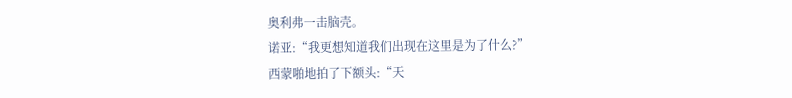奥利弗一击脑壳。
诺亚:“我更想知道我们出现在这里是为了什么?”
西蒙啪地拍了下额头:“天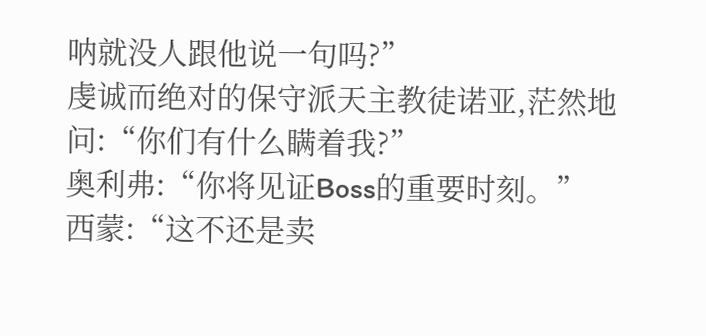呐就没人跟他说一句吗?”
虔诚而绝对的保守派天主教徒诺亚,茫然地问:“你们有什么瞒着我?”
奥利弗:“你将见证Boss的重要时刻。”
西蒙:“这不还是卖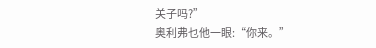关子吗?”
奥利弗乜他一眼:“你来。”